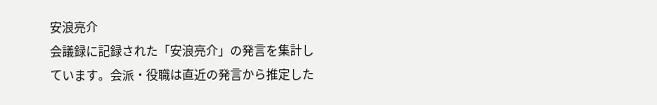安浪亮介
会議録に記録された「安浪亮介」の発言を集計しています。会派・役職は直近の発言から推定した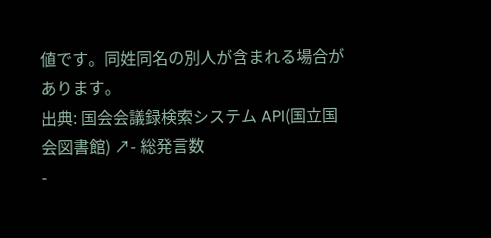値です。同姓同名の別人が含まれる場合があります。
出典: 国会会議録検索システム API(国立国会図書館) ↗- 総発言数
-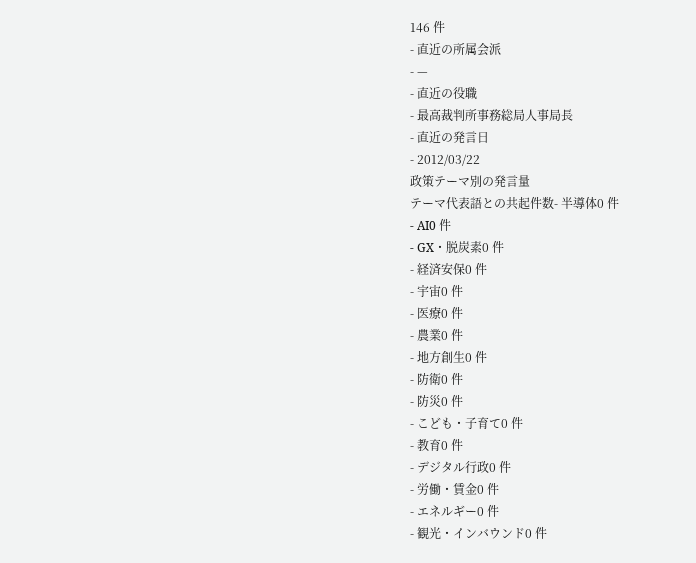146 件
- 直近の所属会派
- —
- 直近の役職
- 最高裁判所事務総局人事局長
- 直近の発言日
- 2012/03/22
政策テーマ別の発言量
テーマ代表語との共起件数- 半導体0 件
- AI0 件
- GX・脱炭素0 件
- 経済安保0 件
- 宇宙0 件
- 医療0 件
- 農業0 件
- 地方創生0 件
- 防衛0 件
- 防災0 件
- こども・子育て0 件
- 教育0 件
- デジタル行政0 件
- 労働・賃金0 件
- エネルギー0 件
- 観光・インバウンド0 件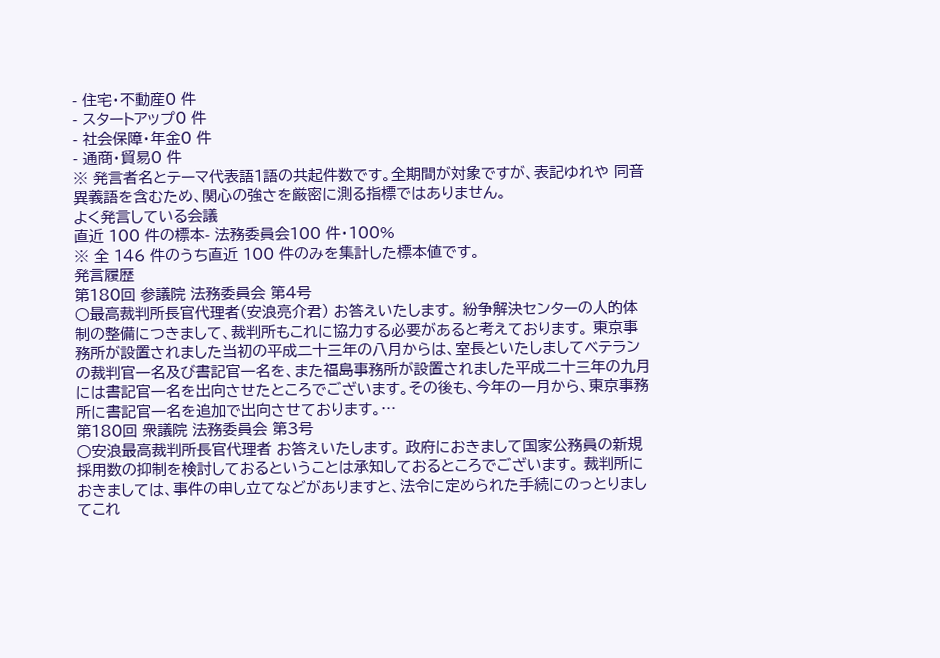- 住宅・不動産0 件
- スタートアップ0 件
- 社会保障・年金0 件
- 通商・貿易0 件
※ 発言者名とテーマ代表語1語の共起件数です。全期間が対象ですが、表記ゆれや 同音異義語を含むため、関心の強さを厳密に測る指標ではありません。
よく発言している会議
直近 100 件の標本- 法務委員会100 件・100%
※ 全 146 件のうち直近 100 件のみを集計した標本値です。
発言履歴
第180回 参議院 法務委員会 第4号
○最高裁判所長官代理者(安浪亮介君) お答えいたします。 紛争解決センターの人的体制の整備につきまして、裁判所もこれに協力する必要があると考えております。 東京事務所が設置されました当初の平成二十三年の八月からは、室長といたしましてベテランの裁判官一名及び書記官一名を、また福島事務所が設置されました平成二十三年の九月には書記官一名を出向させたところでございます。その後も、今年の一月から、東京事務所に書記官一名を追加で出向させております。…
第180回 衆議院 法務委員会 第3号
○安浪最高裁判所長官代理者 お答えいたします。 政府におきまして国家公務員の新規採用数の抑制を検討しておるということは承知しておるところでございます。 裁判所におきましては、事件の申し立てなどがありますと、法令に定められた手続にのっとりましてこれ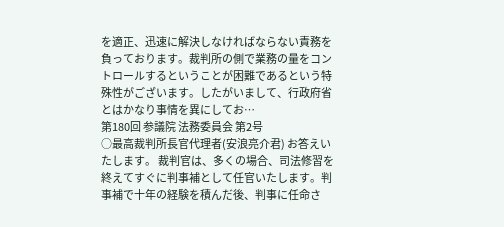を適正、迅速に解決しなければならない責務を負っております。裁判所の側で業務の量をコントロールするということが困難であるという特殊性がございます。したがいまして、行政府省とはかなり事情を異にしてお…
第180回 参議院 法務委員会 第2号
○最高裁判所長官代理者(安浪亮介君) お答えいたします。 裁判官は、多くの場合、司法修習を終えてすぐに判事補として任官いたします。判事補で十年の経験を積んだ後、判事に任命さ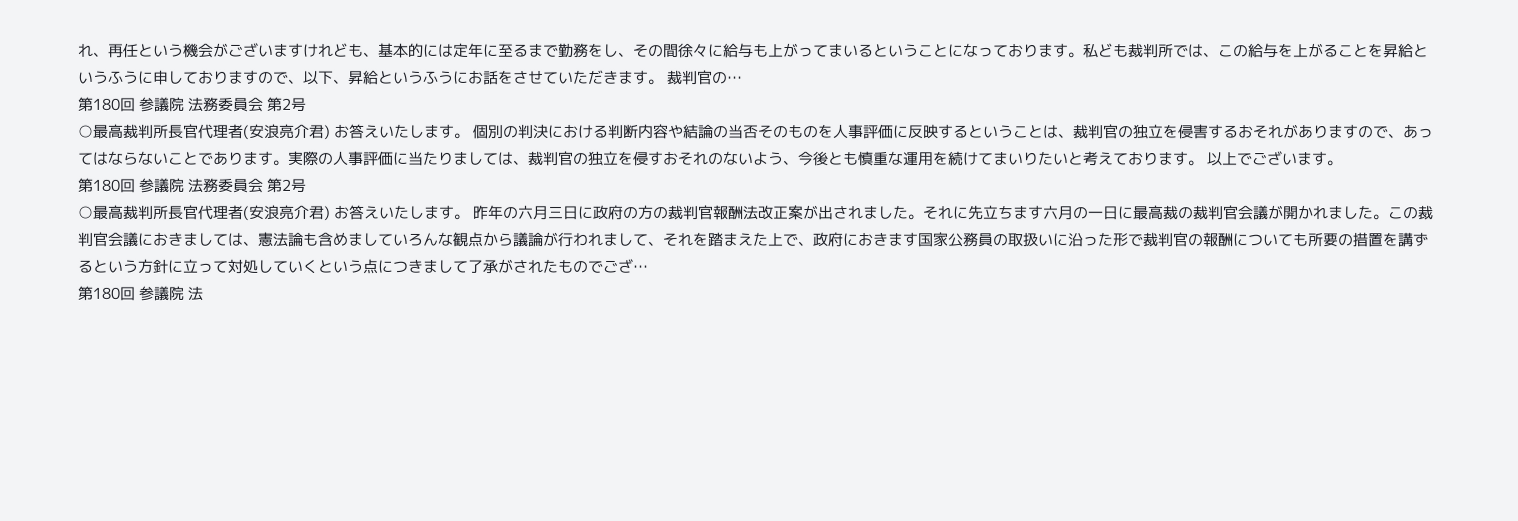れ、再任という機会がございますけれども、基本的には定年に至るまで勤務をし、その間徐々に給与も上がってまいるということになっております。私ども裁判所では、この給与を上がることを昇給というふうに申しておりますので、以下、昇給というふうにお話をさせていただきます。 裁判官の…
第180回 参議院 法務委員会 第2号
○最高裁判所長官代理者(安浪亮介君) お答えいたします。 個別の判決における判断内容や結論の当否そのものを人事評価に反映するということは、裁判官の独立を侵害するおそれがありますので、あってはならないことであります。実際の人事評価に当たりましては、裁判官の独立を侵すおそれのないよう、今後とも慎重な運用を続けてまいりたいと考えております。 以上でございます。
第180回 参議院 法務委員会 第2号
○最高裁判所長官代理者(安浪亮介君) お答えいたします。 昨年の六月三日に政府の方の裁判官報酬法改正案が出されました。それに先立ちます六月の一日に最高裁の裁判官会議が開かれました。この裁判官会議におきましては、憲法論も含めましていろんな観点から議論が行われまして、それを踏まえた上で、政府におきます国家公務員の取扱いに沿った形で裁判官の報酬についても所要の措置を講ずるという方針に立って対処していくという点につきまして了承がされたものでござ…
第180回 参議院 法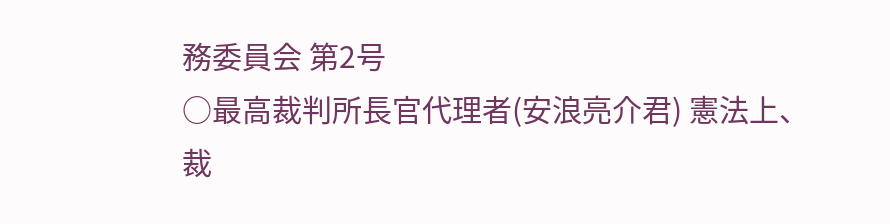務委員会 第2号
○最高裁判所長官代理者(安浪亮介君) 憲法上、裁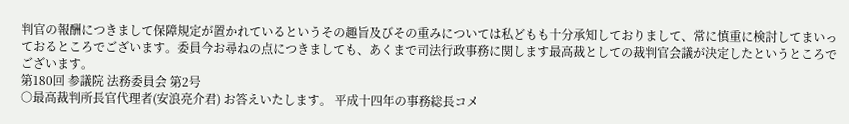判官の報酬につきまして保障規定が置かれているというその趣旨及びその重みについては私どもも十分承知しておりまして、常に慎重に検討してまいっておるところでございます。委員今お尋ねの点につきましても、あくまで司法行政事務に関します最高裁としての裁判官会議が決定したというところでございます。
第180回 参議院 法務委員会 第2号
○最高裁判所長官代理者(安浪亮介君) お答えいたします。 平成十四年の事務総長コメ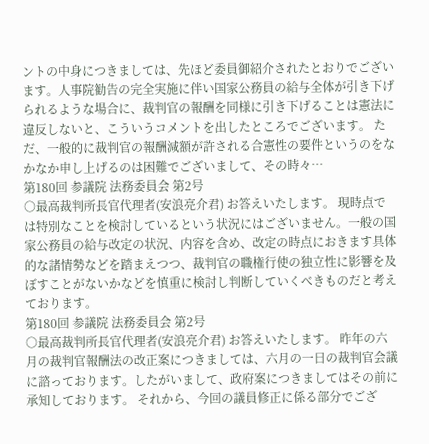ントの中身につきましては、先ほど委員御紹介されたとおりでございます。人事院勧告の完全実施に伴い国家公務員の給与全体が引き下げられるような場合に、裁判官の報酬を同様に引き下げることは憲法に違反しないと、こういうコメントを出したところでございます。 ただ、一般的に裁判官の報酬減額が許される合憲性の要件というのをなかなか申し上げるのは困難でございまして、その時々…
第180回 参議院 法務委員会 第2号
○最高裁判所長官代理者(安浪亮介君) お答えいたします。 現時点では特別なことを検討しているという状況にはございません。一般の国家公務員の給与改定の状況、内容を含め、改定の時点におきます具体的な諸情勢などを踏まえつつ、裁判官の職権行使の独立性に影響を及ぼすことがないかなどを慎重に検討し判断していくべきものだと考えております。
第180回 参議院 法務委員会 第2号
○最高裁判所長官代理者(安浪亮介君) お答えいたします。 昨年の六月の裁判官報酬法の改正案につきましては、六月の一日の裁判官会議に諮っております。したがいまして、政府案につきましてはその前に承知しております。 それから、今回の議員修正に係る部分でござ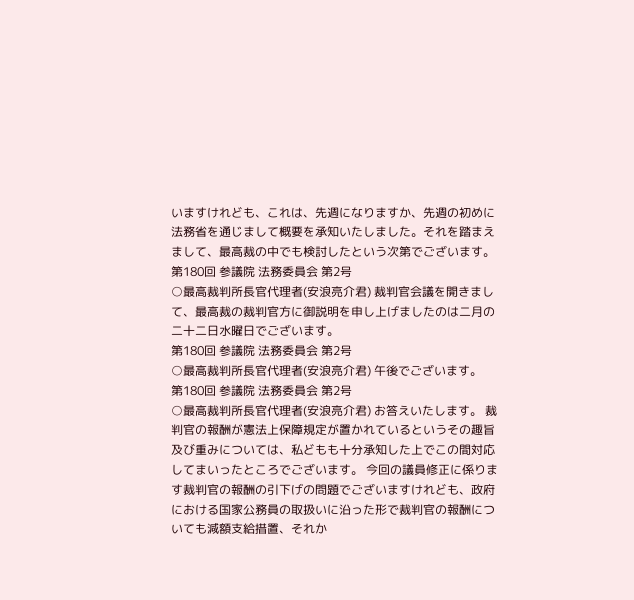いますけれども、これは、先週になりますか、先週の初めに法務省を通じまして概要を承知いたしました。それを踏まえまして、最高裁の中でも検討したという次第でございます。
第180回 参議院 法務委員会 第2号
○最高裁判所長官代理者(安浪亮介君) 裁判官会議を開きまして、最高裁の裁判官方に御説明を申し上げましたのは二月の二十二日水曜日でございます。
第180回 参議院 法務委員会 第2号
○最高裁判所長官代理者(安浪亮介君) 午後でございます。
第180回 参議院 法務委員会 第2号
○最高裁判所長官代理者(安浪亮介君) お答えいたします。 裁判官の報酬が憲法上保障規定が置かれているというその趣旨及び重みについては、私どもも十分承知した上でこの間対応してまいったところでございます。 今回の議員修正に係ります裁判官の報酬の引下げの問題でございますけれども、政府における国家公務員の取扱いに沿った形で裁判官の報酬についても減額支給措置、それか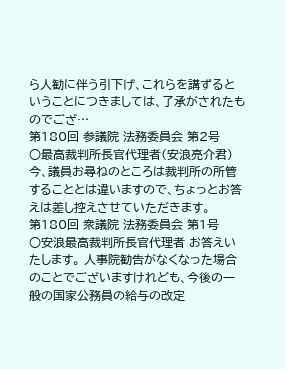ら人勧に伴う引下げ、これらを講ずるということにつきましては、了承がされたものでござ…
第180回 参議院 法務委員会 第2号
○最高裁判所長官代理者(安浪亮介君) 今、議員お尋ねのところは裁判所の所管することとは違いますので、ちょっとお答えは差し控えさせていただきます。
第180回 衆議院 法務委員会 第1号
○安浪最高裁判所長官代理者 お答えいたします。 人事院勧告がなくなった場合のことでございますけれども、今後の一般の国家公務員の給与の改定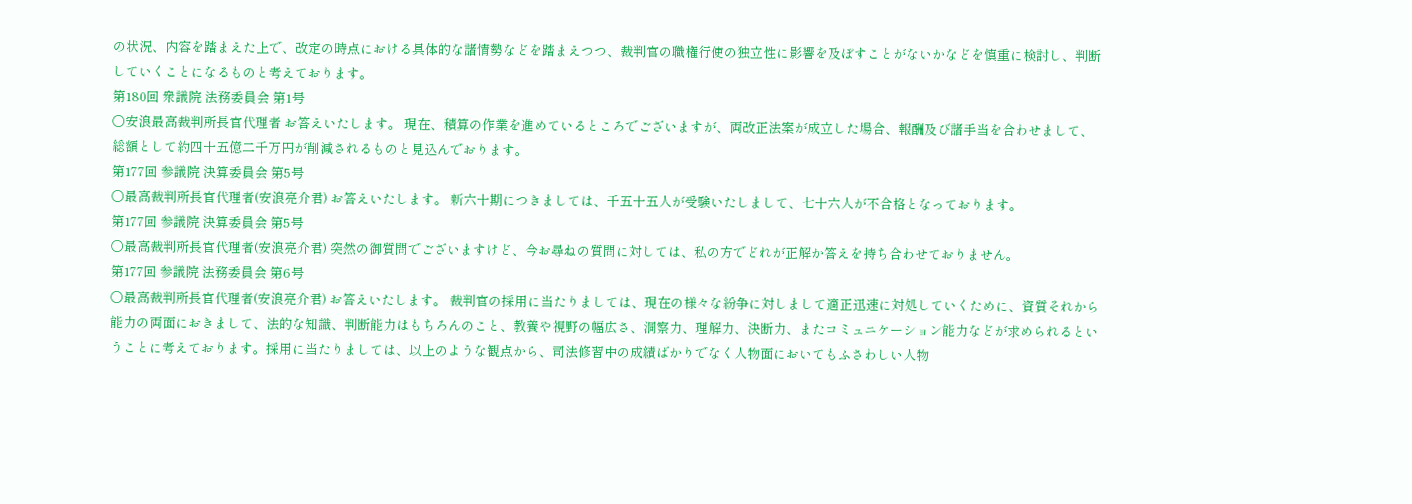の状況、内容を踏まえた上で、改定の時点における具体的な諸情勢などを踏まえつつ、裁判官の職権行使の独立性に影響を及ぼすことがないかなどを慎重に検討し、判断していくことになるものと考えております。
第180回 衆議院 法務委員会 第1号
○安浪最高裁判所長官代理者 お答えいたします。 現在、積算の作業を進めているところでございますが、両改正法案が成立した場合、報酬及び諸手当を合わせまして、総額として約四十五億二千万円が削減されるものと見込んでおります。
第177回 参議院 決算委員会 第5号
○最高裁判所長官代理者(安浪亮介君) お答えいたします。 新六十期につきましては、千五十五人が受験いたしまして、七十六人が不合格となっております。
第177回 参議院 決算委員会 第5号
○最高裁判所長官代理者(安浪亮介君) 突然の御質問でございますけど、今お尋ねの質問に対しては、私の方でどれが正解か答えを持ち合わせておりません。
第177回 参議院 法務委員会 第6号
○最高裁判所長官代理者(安浪亮介君) お答えいたします。 裁判官の採用に当たりましては、現在の様々な紛争に対しまして適正迅速に対処していくために、資質それから能力の両面におきまして、法的な知識、判断能力はもちろんのこと、教養や視野の幅広さ、洞察力、理解力、決断力、またコミュニケーション能力などが求められるということに考えております。採用に当たりましては、以上のような観点から、司法修習中の成績ばかりでなく人物面においてもふさわしい人物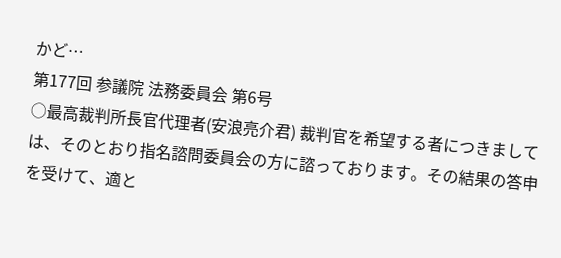かど…
第177回 参議院 法務委員会 第6号
○最高裁判所長官代理者(安浪亮介君) 裁判官を希望する者につきましては、そのとおり指名諮問委員会の方に諮っております。その結果の答申を受けて、適と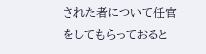された者について任官をしてもらっておると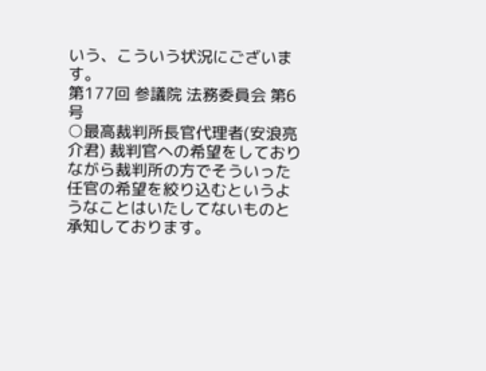いう、こういう状況にございます。
第177回 参議院 法務委員会 第6号
○最高裁判所長官代理者(安浪亮介君) 裁判官への希望をしておりながら裁判所の方でそういった任官の希望を絞り込むというようなことはいたしてないものと承知しております。